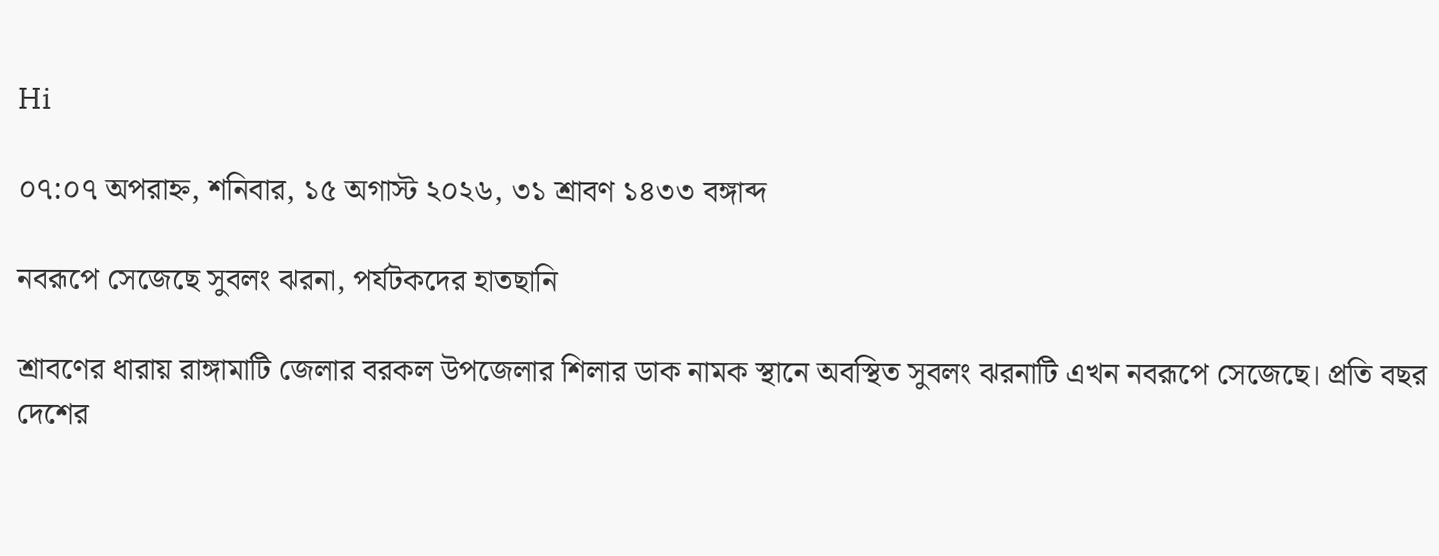Hi

০৭:০৭ অপরাহ্ন, শনিবার, ১৫ অগাস্ট ২০২৬, ৩১ শ্রাবণ ১৪৩৩ বঙ্গাব্দ

নবরূপে সেজেছে সুবলং ঝরনা, পর্যটকদের হাতছানি

শ্রাবণের ধারায় রাঙ্গামাটি জেলার বরকল উপজেলার শিলার ডাক নামক স্থানে অবস্থিত সুবলং ঝরনাটি এখন নবরূপে সেজেছে। প্রতি বছর দেশের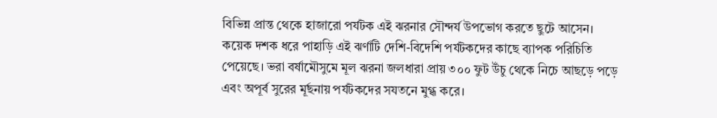বিভিন্ন প্রান্ত থেকে হাজারো পর্যটক এই ঝরনার সৌন্দর্য উপভোগ করতে ছুটে আসেন। কয়েক দশক ধরে পাহাড়ি এই ঝর্ণাটি দেশি-বিদেশি পর্যটকদের কাছে ব্যাপক পরিচিতি পেয়েছে। ভরা বর্ষামৌসুমে মূল ঝরনা জলধারা প্রায় ৩০০ ফুট উঁচু থেকে নিচে আছড়ে পড়ে এবং অপূর্ব সুরের মূর্ছনায় পর্যটকদের সযতনে মুগ্ধ করে।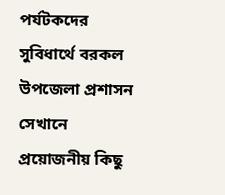পর্যটকদের সুবিধার্থে বরকল উপজেলা প্রশাসন সেখানে প্রয়োজনীয় কিছু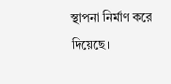স্থাপনা নির্মাণ করে দিয়েছে।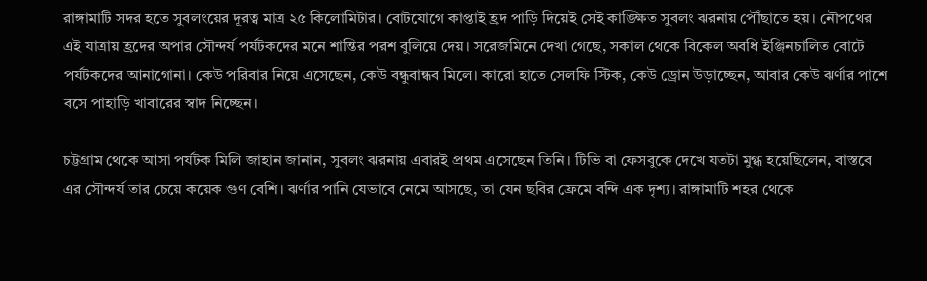রাঙ্গামাটি সদর হতে সুবলংয়ের দূরত্ব মাত্র ২৫ কিলোমিটার। বোটযোগে কাপ্তাই হ্রদ পাড়ি দিয়েই সেই কাঙ্ক্ষিত সুবলং ঝরনায় পৌঁছাতে হয়। নৌপথের এই যাত্রায় হ্রদের অপার সৌন্দর্য পর্যটকদের মনে শান্তির পরশ বুলিয়ে দেয়। সরেজমিনে দেখা গেছে, সকাল থেকে বিকেল অবধি ইঞ্জিনচালিত বোটে পর্যটকদের আনাগোনা। কেউ পরিবার নিয়ে এসেছেন, কেউ বন্ধুবান্ধব মিলে। কারো হাতে সেলফি স্টিক, কেউ ড্রোন উড়াচ্ছেন, আবার কেউ ঝর্ণার পাশে বসে পাহাড়ি খাবারের স্বাদ নিচ্ছেন।

চট্টগ্রাম থেকে আসা পর্যটক মিলি জাহান জানান, সুবলং ঝরনায় এবারই প্রথম এসেছেন তিনি। টিভি বা ফেসবুকে দেখে যতটা মুগ্ধ হয়েছিলেন, বাস্তবে এর সৌন্দর্য তার চেয়ে কয়েক গুণ বেশি। ঝর্ণার পানি যেভাবে নেমে আসছে, তা যেন ছবির ফ্রেমে বন্দি এক দৃশ্য। রাঙ্গামাটি শহর থেকে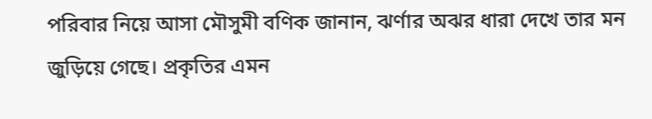পরিবার নিয়ে আসা মৌসুমী বণিক জানান, ঝর্ণার অঝর ধারা দেখে তার মন জুড়িয়ে গেছে। প্রকৃতির এমন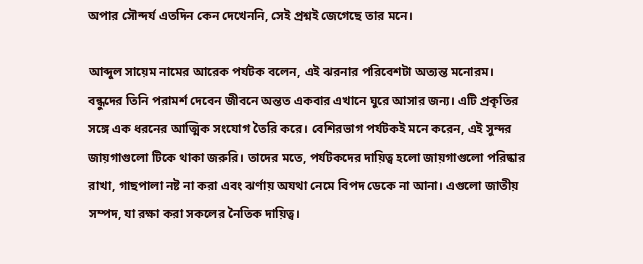অপার সৌন্দর্য এতদিন কেন দেখেননি, সেই প্রশ্নই জেগেছে তার মনে।

আব্দুল সায়েম নামের আরেক পর্যটক বলেন, এই ঝরনার পরিবেশটা অত্যন্ত মনোরম। বন্ধুদের তিনি পরামর্শ দেবেন জীবনে অন্তত একবার এখানে ঘুরে আসার জন্য। এটি প্রকৃতির সঙ্গে এক ধরনের আত্মিক সংযোগ তৈরি করে। বেশিরভাগ পর্যটকই মনে করেন, এই সুন্দর জায়গাগুলো টিকে থাকা জরুরি। তাদের মতে, পর্যটকদের দায়িত্ব হলো জায়গাগুলো পরিষ্কার রাখা, গাছপালা নষ্ট না করা এবং ঝর্ণায় অযথা নেমে বিপদ ডেকে না আনা। এগুলো জাতীয় সম্পদ, যা রক্ষা করা সকলের নৈতিক দায়িত্ব।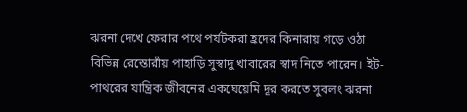ঝরনা দেখে ফেরার পথে পর্যটকরা হ্রদের কিনারায় গড়ে ওঠা বিভিন্ন রেস্তোরাঁয় পাহাড়ি সুস্বাদু খাবারের স্বাদ নিতে পারেন। ইট-পাথরের যান্ত্রিক জীবনের একঘেয়েমি দূর করতে সুবলং ঝরনা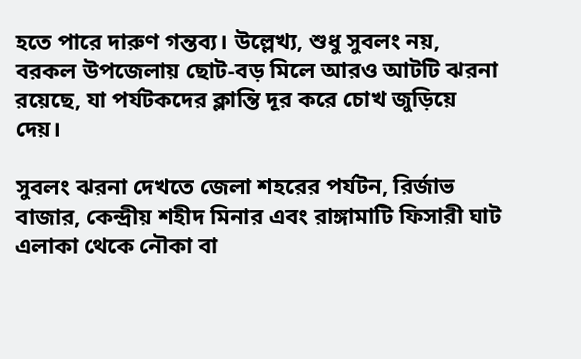হতে পারে দারুণ গন্তব্য। উল্লেখ্য, শুধু সুবলং নয়, বরকল উপজেলায় ছোট-বড় মিলে আরও আটটি ঝরনা রয়েছে, যা পর্যটকদের ক্লান্তি দূর করে চোখ জুড়িয়ে দেয়।

সুবলং ঝরনা দেখতে জেলা শহরের পর্যটন, রির্জাভ বাজার, কেন্দ্রীয় শহীদ মিনার এবং রাঙ্গামাটি ফিসারী ঘাট এলাকা থেকে নৌকা বা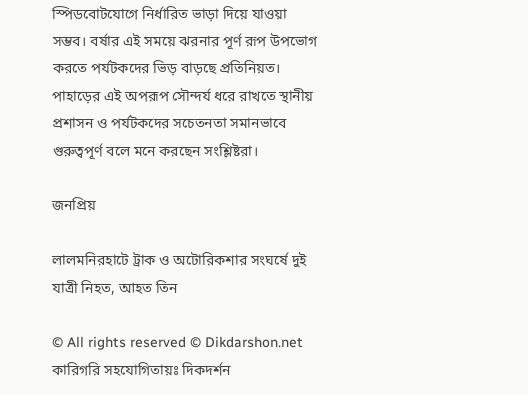স্পিডবোটযোগে নির্ধারিত ভাড়া দিয়ে যাওয়া সম্ভব। বর্ষার এই সময়ে ঝরনার পূর্ণ রূপ উপভোগ করতে পর্যটকদের ভিড় বাড়ছে প্রতিনিয়ত। পাহাড়ের এই অপরূপ সৌন্দর্য ধরে রাখতে স্থানীয় প্রশাসন ও পর্যটকদের সচেতনতা সমানভাবে গুরুত্বপূর্ণ বলে মনে করছেন সংশ্লিষ্টরা।

জনপ্রিয়

লালমনিরহাটে ট্রাক ও অটোরিকশার সংঘর্ষে দুই যাত্রী নিহত, আহত তিন

© All rights reserved © Dikdarshon.net
কারিগরি সহযোগিতায়ঃ দিকদর্শন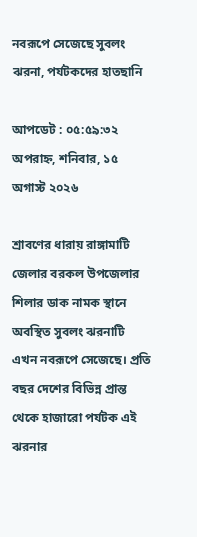নবরূপে সেজেছে সুবলং ঝরনা, পর্যটকদের হাতছানি

আপডেট : ০৫:৫৯:৩২ অপরাহ্ন, শনিবার, ১৫ অগাস্ট ২০২৬

শ্রাবণের ধারায় রাঙ্গামাটি জেলার বরকল উপজেলার শিলার ডাক নামক স্থানে অবস্থিত সুবলং ঝরনাটি এখন নবরূপে সেজেছে। প্রতি বছর দেশের বিভিন্ন প্রান্ত থেকে হাজারো পর্যটক এই ঝরনার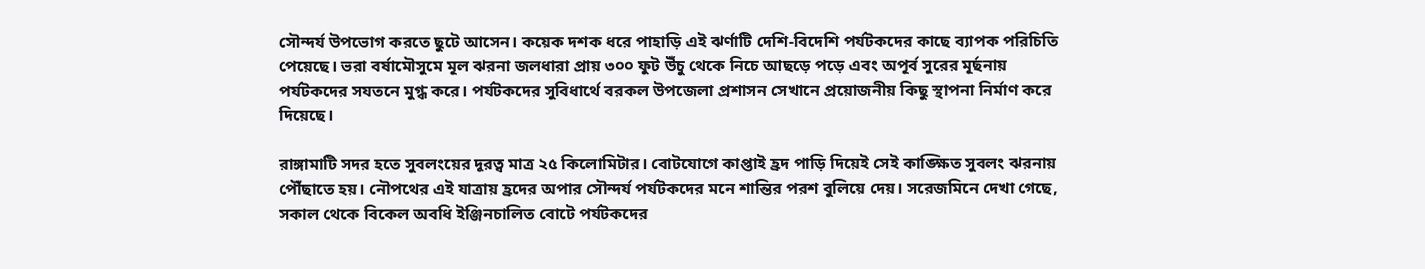সৌন্দর্য উপভোগ করতে ছুটে আসেন। কয়েক দশক ধরে পাহাড়ি এই ঝর্ণাটি দেশি-বিদেশি পর্যটকদের কাছে ব্যাপক পরিচিতি পেয়েছে। ভরা বর্ষামৌসুমে মূল ঝরনা জলধারা প্রায় ৩০০ ফুট উঁচু থেকে নিচে আছড়ে পড়ে এবং অপূর্ব সুরের মূর্ছনায় পর্যটকদের সযতনে মুগ্ধ করে। পর্যটকদের সুবিধার্থে বরকল উপজেলা প্রশাসন সেখানে প্রয়োজনীয় কিছু স্থাপনা নির্মাণ করে দিয়েছে।

রাঙ্গামাটি সদর হতে সুবলংয়ের দূরত্ব মাত্র ২৫ কিলোমিটার। বোটযোগে কাপ্তাই হ্রদ পাড়ি দিয়েই সেই কাঙ্ক্ষিত সুবলং ঝরনায় পৌঁছাতে হয়। নৌপথের এই যাত্রায় হ্রদের অপার সৌন্দর্য পর্যটকদের মনে শান্তির পরশ বুলিয়ে দেয়। সরেজমিনে দেখা গেছে, সকাল থেকে বিকেল অবধি ইঞ্জিনচালিত বোটে পর্যটকদের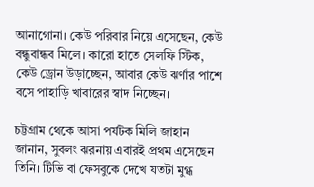আনাগোনা। কেউ পরিবার নিয়ে এসেছেন, কেউ বন্ধুবান্ধব মিলে। কারো হাতে সেলফি স্টিক, কেউ ড্রোন উড়াচ্ছেন, আবার কেউ ঝর্ণার পাশে বসে পাহাড়ি খাবারের স্বাদ নিচ্ছেন।

চট্টগ্রাম থেকে আসা পর্যটক মিলি জাহান জানান, সুবলং ঝরনায় এবারই প্রথম এসেছেন তিনি। টিভি বা ফেসবুকে দেখে যতটা মুগ্ধ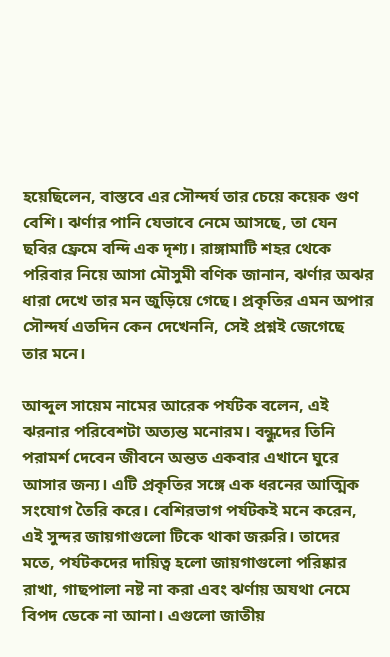হয়েছিলেন, বাস্তবে এর সৌন্দর্য তার চেয়ে কয়েক গুণ বেশি। ঝর্ণার পানি যেভাবে নেমে আসছে, তা যেন ছবির ফ্রেমে বন্দি এক দৃশ্য। রাঙ্গামাটি শহর থেকে পরিবার নিয়ে আসা মৌসুমী বণিক জানান, ঝর্ণার অঝর ধারা দেখে তার মন জুড়িয়ে গেছে। প্রকৃতির এমন অপার সৌন্দর্য এতদিন কেন দেখেননি, সেই প্রশ্নই জেগেছে তার মনে।

আব্দুল সায়েম নামের আরেক পর্যটক বলেন, এই ঝরনার পরিবেশটা অত্যন্ত মনোরম। বন্ধুদের তিনি পরামর্শ দেবেন জীবনে অন্তত একবার এখানে ঘুরে আসার জন্য। এটি প্রকৃতির সঙ্গে এক ধরনের আত্মিক সংযোগ তৈরি করে। বেশিরভাগ পর্যটকই মনে করেন, এই সুন্দর জায়গাগুলো টিকে থাকা জরুরি। তাদের মতে, পর্যটকদের দায়িত্ব হলো জায়গাগুলো পরিষ্কার রাখা, গাছপালা নষ্ট না করা এবং ঝর্ণায় অযথা নেমে বিপদ ডেকে না আনা। এগুলো জাতীয়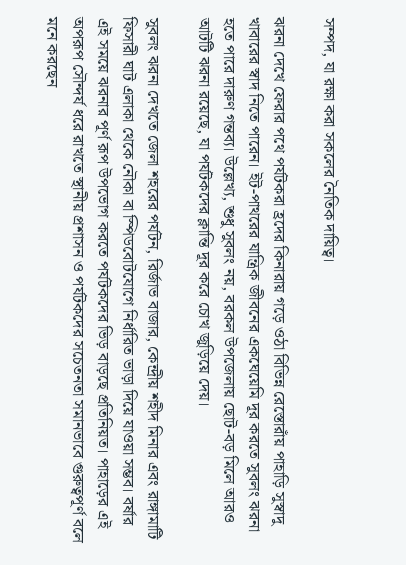সম্পদ, যা রক্ষা করা সকলের নৈতিক দায়িত্ব।

ঝরনা দেখে ফেরার পথে পর্যটকরা হ্রদের কিনারায় গড়ে ওঠা বিভিন্ন রেস্তোরাঁয় পাহাড়ি সুস্বাদু খাবারের স্বাদ নিতে পারেন। ইট-পাথরের যান্ত্রিক জীবনের একঘেয়েমি দূর করতে সুবলং ঝরনা হতে পারে দারুণ গন্তব্য। উল্লেখ্য, শুধু সুবলং নয়, বরকল উপজেলায় ছোট-বড় মিলে আরও আটটি ঝরনা রয়েছে, যা পর্যটকদের ক্লান্তি দূর করে চোখ জুড়িয়ে দেয়।

সুবলং ঝরনা দেখতে জেলা শহরের পর্যটন, রির্জাভ বাজার, কেন্দ্রীয় শহীদ মিনার এবং রাঙ্গামাটি ফিসারী ঘাট এলাকা থেকে নৌকা বা স্পিডবোটযোগে নির্ধারিত ভাড়া দিয়ে যাওয়া সম্ভব। বর্ষার এই সময়ে ঝরনার পূর্ণ রূপ উপভোগ করতে পর্যটকদের ভিড় বাড়ছে প্রতিনিয়ত। পাহাড়ের এই অপরূপ সৌন্দর্য ধরে রাখতে স্থানীয় প্রশাসন ও পর্যটকদের সচেতনতা সমানভাবে গুরুত্বপূর্ণ বলে মনে করছেন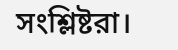সংশ্লিষ্টরা।